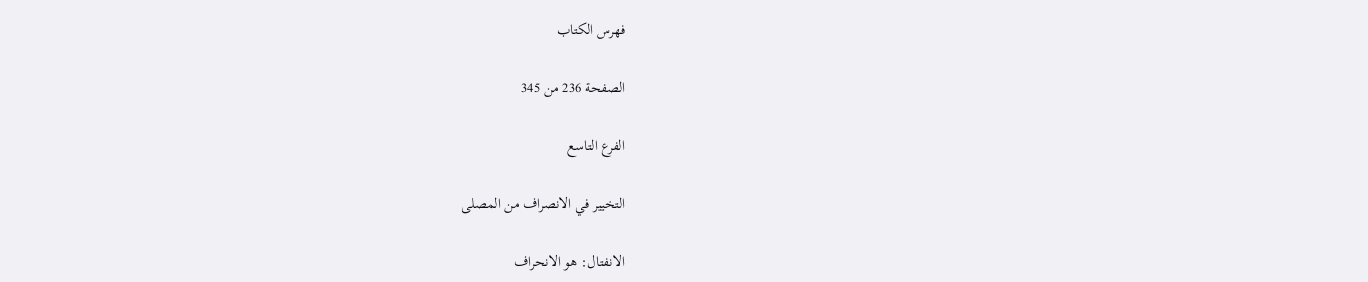فهرس الكتاب

الصفحة 236 من 345

الفرع التاسع

التخيير في الانصراف من المصلى

الانفتال: هو الانحراف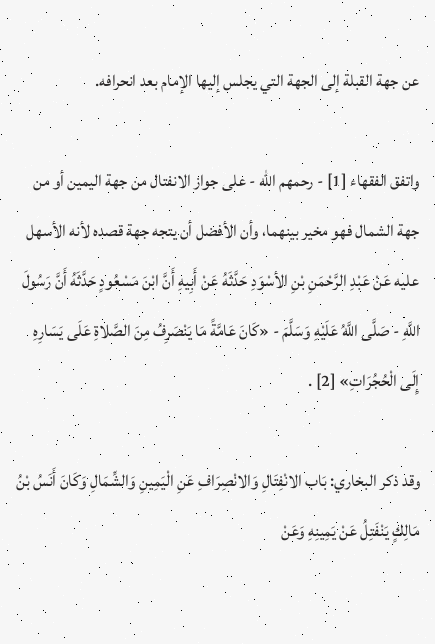عن جهة القبلة إلى الجهة التي يجلس إليها الإمام بعد انحرافه.

واتفق الفقهاء [1] - رحمهم الله - على جواز الانفتال من جهة اليمين أو من جهة الشمال فهو مخير بينهما، وأن الأفضل أن يتجه جهة قصده لأنه الأسهل عليه عَنْ عَبْدِ الرَّحْمَنِ بْنِ الأسْوَدِ حَدَّثَهُ عَنْ أَبِيهِ أَنَّ ابْنَ مَسْعُودٍ حَدَّثَهُ أَنَّ رَسُولَ اللَّهِ - صَلَّى اللَّهُ عَلَيْهِ وَسَلَّمَ - «كَانَ عَامَّةً مَا يَنْصَرِفُ مِنَ الصَّلاةِ عَلَى يَسَارِهِ إِلَى الْحُجُرَاتِ» [2] .

وقد ذكر البخاري: بَاب الانْفِتَالِ وَالانْصِرَافِ عَنِ الْيَمِينِ وَالشِّمَالِ وَكَانَ أَنَسُ بْنُ مَالِكٍ يَنْفَتِلُ عَنْ يَمِينِهِ وَعَنْ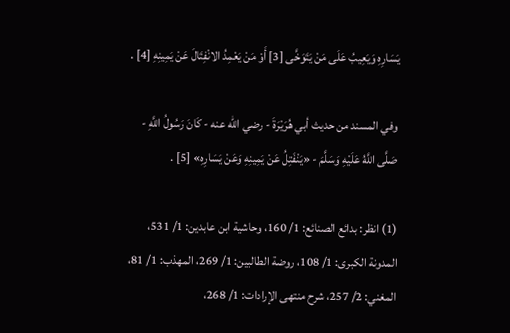يَسَارِهِ وَيَعِيبُ عَلَى مَنْ يَتَوَخَّى [3] أَوْ مَنْ يَعْمِدُ الانْفِتَالَ عَنْ يَمِينِهِ [4] .

وفي المسند من حديث أبي هُرَيْرَةَ - رضي الله عنه - كَانَ رَسُولُ اللَّهِ - صَلَّى اللَّهُ عَلَيْهِ وَسَلَّمَ - «يَنْفَتِلُ عَنْ يَمِينِهِ وَعَنْ يَسَارِهِ» [5] .

(1) انظر: بدائع الصنائع: 1/ 160، وحاشية ابن عابدين: 1/ 531، المدونة الكبرى: 1/ 108، روضة الطالبين: 1/ 269، المهذب: 1/ 81، المغني: 2/ 257، شرح منتهى الإرادات: 1/ 268،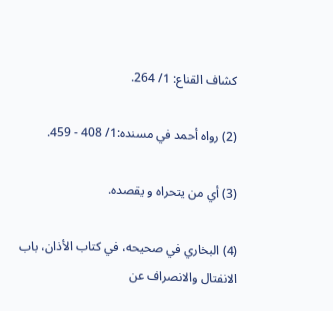كشاف القناع: 1/ 264.

(2) رواه أحمد في مسنده:1/ 408 - 459.

(3) أي من يتحراه و يقصده.

(4) البخاري في صحيحه، في كتاب الأذان، باب الانفتال والانصراف عن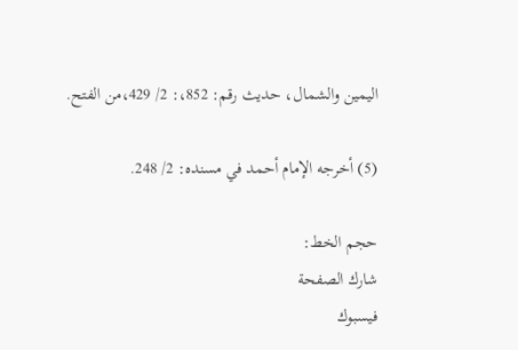اليمين والشمال، حديث رقم: 852،: 2/ 429،من الفتح.

(5) أخرجه الإمام أحمد في مسنده: 2/ 248.

حجم الخط:
شارك الصفحة
فيسبوك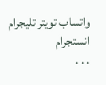واتساب تويتر تليجرام انستجرام
. . .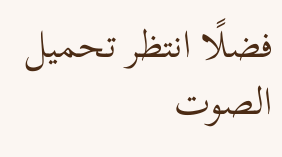فضلًا انتظر تحميل الصوت